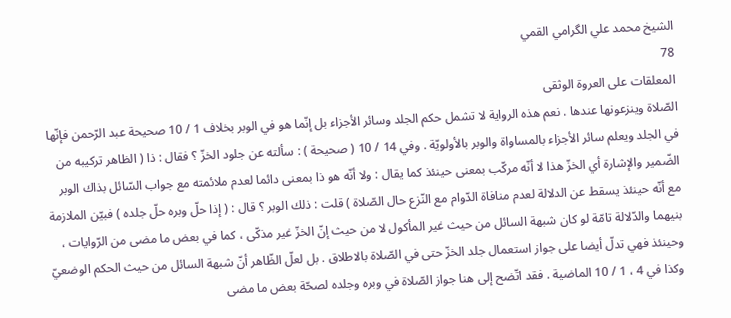الشيخ محمد علي الگرامي القمي
78
المعلقات على العروة الوثقى
الصّلاة وينزعونها عندها . نعم هذه الرواية لا تشمل حكم الجلد وسائر الأجزاء بل إنّما هو في الوبر بخلاف 1 / 10 صحيحة عبد الرّحمن فإنّها في الجلد ويعلم سائر الأجزاء بالمساواة والوبر بالأولويّة . وفي 14 / 10 ( صحيحة ) : سألته عن جلود الخزّ ؟ فقال : ذا ( الظاهر تركيبه من الضّمير والإشارة أي الخزّ هذا لا أنّه مركّب بمعنى حينئذ كما يقال : ولا أنّه هو ذا بمعنى دائما لعدم ملائمته مع جواب السّائل بذاك الوبر مع أنّه حينئذ يسقط عن الدلالة لعدم منافاة الدّوام مع النّزع حال الصّلاة ) قلت : ذلك الوبر ؟ قال : ( إذا حلّ وبره حلّ جلده ) فبيّن الملازمة بنيهما والدّلالة تامّة لو كان شبهة السائل من حيث غير المأكول لا من حيث إنّ الخزّ غير مذكّى ، كما في بعض ما مضى من الرّوايات ، وحينئذ فهي تدلّ أيضا على جواز استعمال جلد الخزّ حتى في الصّلاة بالاطلاق . بل لعلّ الظّاهر أنّ شبهة السائل من حيث الحكم الوضعيّ وكذا في 4 ، 1 / 10 الماضية . فقد اتّضح إلى هنا جواز الصّلاة في وبره وجلده لصحّة بعض ما مضى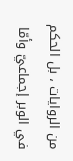من الروايات ، بل الحكم في الوبر إجماعيّ وأمّا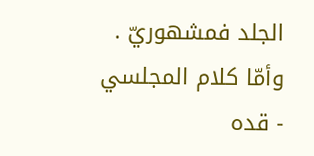الجلد فمشهوريّ . وأمّا كلام المجلسي - قده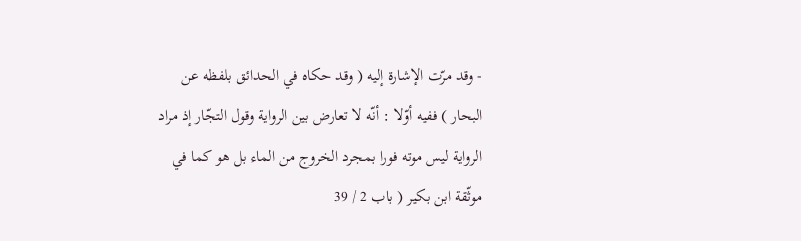- وقد مرّت الإشارة إليه ( وقد حكاه في الحدائق بلفظه عن البحار ) ففيه أوّلا : أنّه لا تعارض بين الرواية وقول التجّار إذ مراد الرواية ليس موته فورا بمجرد الخروج من الماء بل هو كما في موثّقة ابن بكير ( باب 2 / 39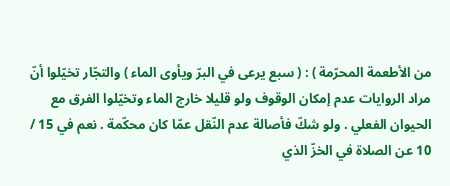من الأطعمة المحرّمة ) : ( سبع يرعى في البرّ ويأوى الماء ) والتجّار تخيّلوا أنّ مراد الروايات عدم إمكان الوقوف ولو قليلا خارج الماء وتخيّلوا الفرق مع الحيوان الفعلي . ولو شكّ فأصالة عدم النّقل عمّا كان محكّمة . نعم في 15 / 10 عن الصلاة في الخزّ الذي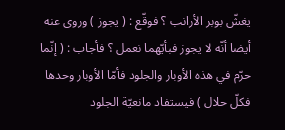يغشّ بوبر الأرانب ؟ فوقّع : ( يجوز ) وروى عنه أيضا أنّه لا يجوز فبأيّهما نعمل ؟ فأجاب : ( إنّما حرّم في هذه الأوبار والجلود فأمّا الأوبار وحدها فكلّ حلال ) فيستفاد مانعيّة الجلود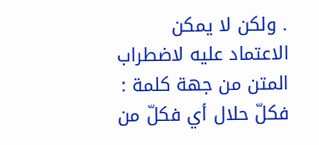. ولكن لا يمكن الاعتماد عليه لاضطراب المتن من جهة كلمة : فكلّ حلال أي فكلّ من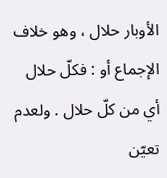الأوبار حلال ، وهو خلاف الإجماع أو : فكلّ حلال أي من كلّ حلال . ولعدم تعيّن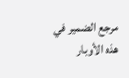مرجع الضمير في هذه الأوبار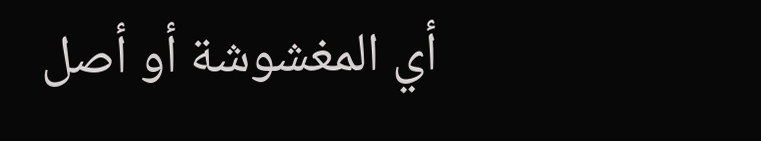أي المغشوشة أو أصل